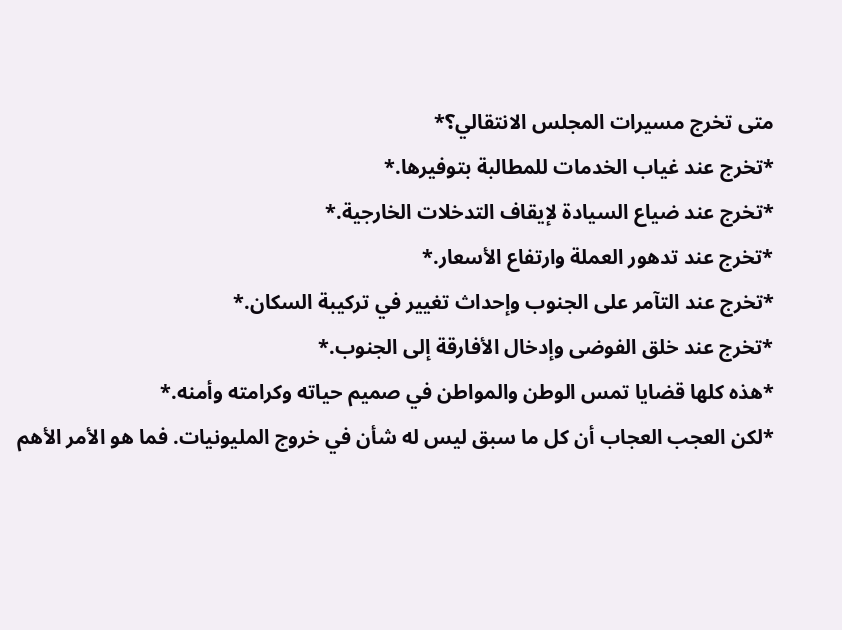متى تخرج مسيرات المجلس الانتقالي؟*
*تخرج عند غياب الخدمات للمطالبة بتوفيرها.*
*تخرج عند ضياع السيادة لإيقاف التدخلات الخارجية.*
*تخرج عند تدهور العملة وارتفاع الأسعار.*
*تخرج عند التآمر على الجنوب وإحداث تغيير في تركيبة السكان.*
*تخرج عند خلق الفوضى وإدخال الأفارقة إلى الجنوب.*
*هذه كلها قضايا تمس الوطن والمواطن في صميم حياته وكرامته وأمنه.*
*لكن العجب العجاب أن كل ما سبق ليس له شأن في خروج المليونيات. فما هو الأمر الأهم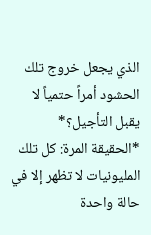الذي يجعل خروج تلك الحشود أمراً حتمياً لا يقبل التأجيل؟*
*الحقيقة المرة: كل تلك المليونيات لا تظهر إلا في حالة واحدة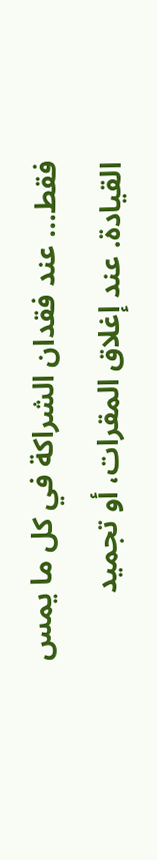فقط... عند فقدان الشراكة في كل ما يمس القيادة. عند إغلاق المقرات، أو تجميد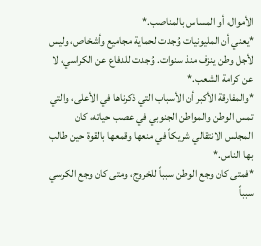الأموال، أو المساس بالمناصب.*
*يعني أن المليونيات وُجدت لحماية مجاميع وأشخاص، وليس لأجل وطن ينزف منذ سنوات. وُجدت للدفاع عن الكراسي، لا عن كرامة الشعب.*
*والمفارقة الأكبر أن الأسباب التي ذكرناها في الأعلى، والتي تمس الوطن والمواطن الجنوبي في عصب حياته، كان المجلس الانتقالي شريكاً في منعها وقمعها بالقوة حين طالب بها الناس.*
*فمتى كان وجع الوطن سبباً للخروج، ومتى كان وجع الكرسي سبباً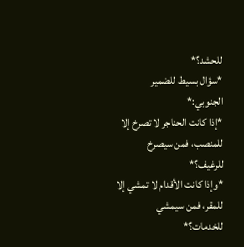للحشد؟*
*سؤال بسيط للضمير الجنوبي:*
*إذا كانت الحناجر لا تصرخ إلا للمنصب، فمن سيصرخ للرغيف؟*
*وإذا كانت الأقدام لا تمشي إلا للمقر، فمن سيمشي للخدمات؟*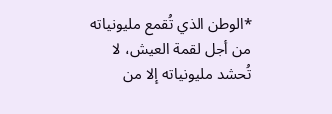*الوطن الذي تُقمع مليونياته من أجل لقمة العيش، لا تُحشد مليونياته إلا من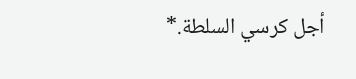أجل كرسي السلطة.*